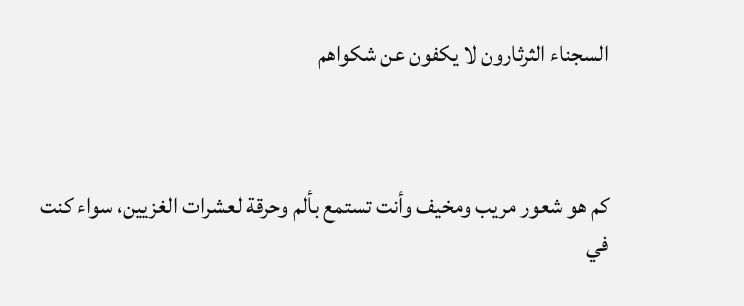السجناء الثرثارون لا يكفون عن شكواهم



كم هو شعور مريب ومخيف وأنت تستمع بألم وحرقة لعشرات الغزيين، سواء كنت في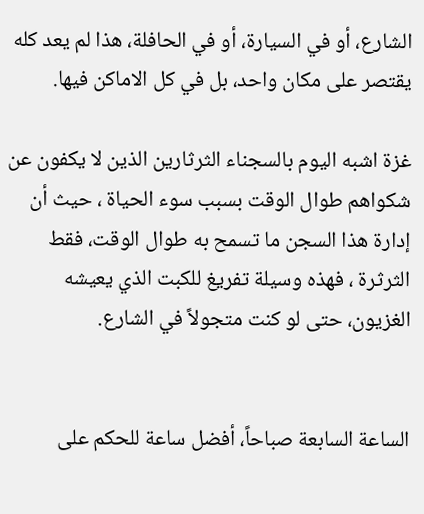الشارع، أو في السيارة، أو في الحافلة، هذا لم يعد كله يقتصر على مكان واحد، بل في كل الاماكن فيها.

غزة اشبه اليوم بالسجناء الثرثارين الذين لا يكفون عن شكواهم طوال الوقت بسبب سوء الحياة ، حيث أن إدارة هذا السجن ما تسمح به طوال الوقت، فقط الثرثرة ، فهذه وسيلة تفريغ للكبت الذي يعيشه الغزيون، حتى لو كنت متجولاً في الشارع.


الساعة السابعة صباحاً، أفضل ساعة للحكم على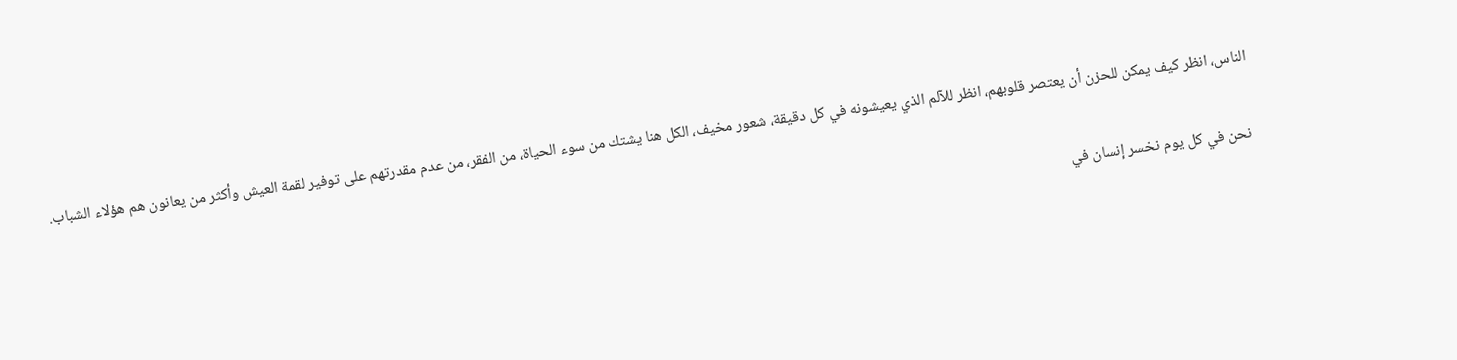الناس، انظر كيف يمكن للحزن أن يعتصر قلوبهم، انظر للآلم الذي يعيشونه في كل دقيقة، شعور مخيف، الكل هنا يشتك من سوء الحياة، من الفقر، من عدم مقدرتهم على توفير لقمة العيش وأكثر من يعانون هم هؤلاء الشباب.

 نحن في كل يوم نخسر إنسان في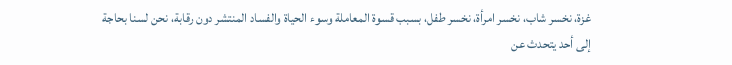غزة، نخسر شاب، نخسر امرأة، نخسر طفل، بسبب قسوة المعاملة وسوء الحياة والفساد المنتشر دون رقابة، نحن لسنا بحاجة إلى أحد يتحدث عن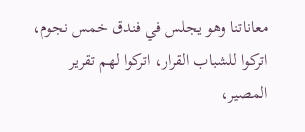معاناتنا وهو يجلس في فندق خمس نجوم، اتركوا للشباب القرار، اتركوا لهم تقرير المصير،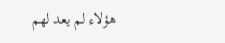هؤلاء لم يعد لهم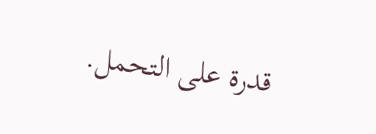قدرة على التحمل.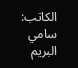الكاتب: سامي البريم